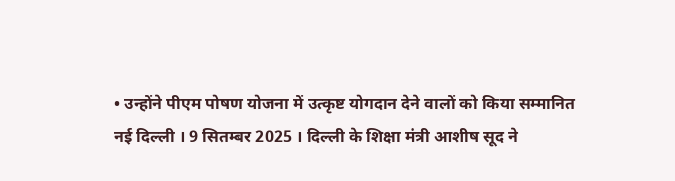• उन्होंने पीएम पोषण योजना में उत्कृष्ट योगदान देने वालों को किया सम्मानित
नई दिल्ली । 9 सितम्बर 2025 । दिल्ली के शिक्षा मंत्री आशीष सूद ने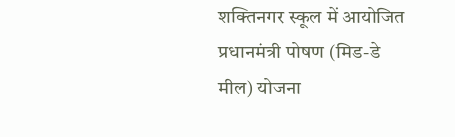शक्तिनगर स्कूल में आयोजित प्रधानमंत्री पोषण (मिड-डे मील) योजना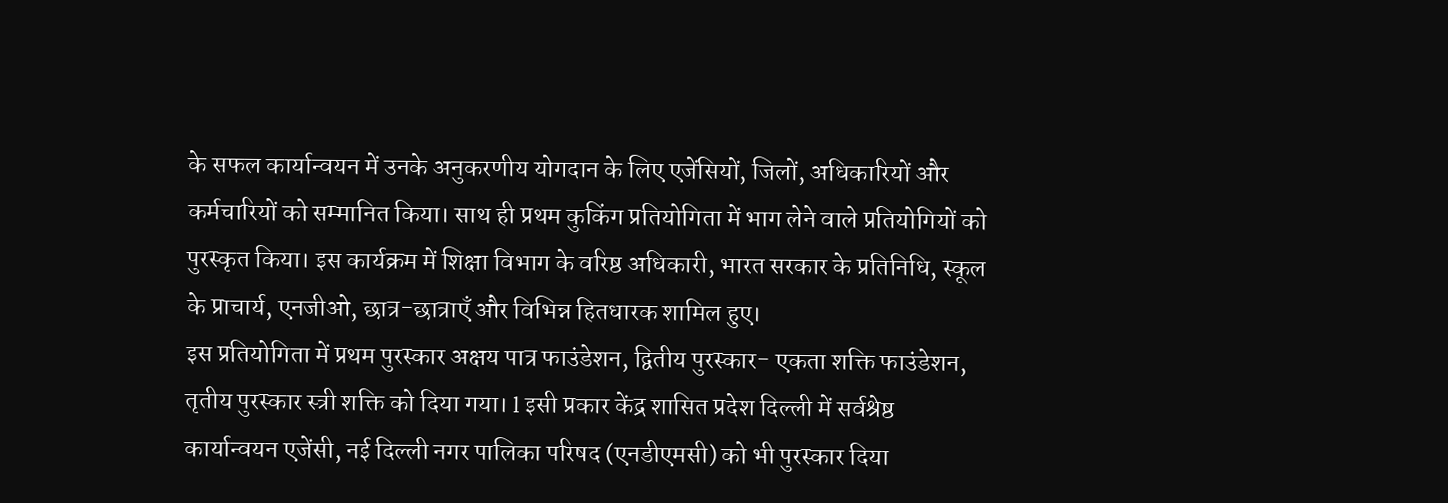के सफल कार्यान्वयन में उनके अनुकरणीय योगदान के लिए एजेंसियों, जिलों, अधिकारियों और कर्मचारियों को सम्मानित किया। साथ ही प्रथम कुकिंग प्रतियोगिता में भाग लेने वाले प्रतियोगियों को पुरस्कृत किया। इस कार्यक्रम में शिक्षा विभाग के वरिष्ठ अधिकारी, भारत सरकार के प्रतिनिधि, स्कूल के प्राचार्य, एनजीओ, छात्र-छात्राएँ और विभिन्न हितधारक शामिल हुए।
इस प्रतियोगिता में प्रथम पुरस्कार अक्षय पात्र फाउंडेशन, द्वितीय पुरस्कार- एकता शक्ति फाउंडेशन, तृतीय पुरस्कार स्त्री शक्ति को दिया गया। l इसी प्रकार केंद्र शासित प्रदेश दिल्ली में सर्वश्रेष्ठ कार्यान्वयन एजेंसी, नई दिल्ली नगर पालिका परिषद (एनडीएमसी) को भी पुरस्कार दिया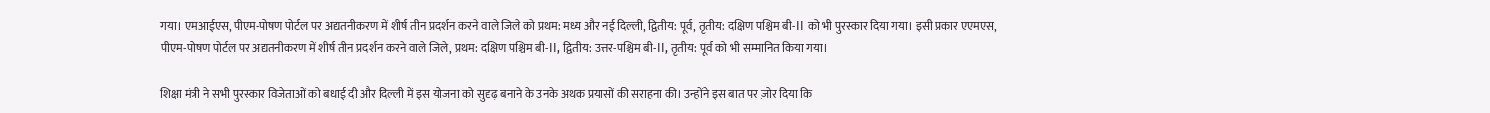गया। एमआईएस, पीएम-पोषण पोर्टल पर अद्यतनीकरण में शीर्ष तीन प्रदर्शन करने वाले जिले को प्रथम: मध्य और नई दिल्ली, द्वितीय: पूर्व, तृतीय: दक्षिण पश्चिम बी-II को भी पुरस्कार दिया गया। इसी प्रकार एएमएस, पीएम-पोषण पोर्टल पर अद्यतनीकरण में शीर्ष तीन प्रदर्शन करने वाले जिले, प्रथम: दक्षिण पश्चिम बी-II, द्वितीय: उत्तर-पश्चिम बी-II, तृतीय: पूर्व को भी सम्मानित किया गया।

शिक्षा मंत्री ने सभी पुरस्कार विजेताओं को बधाई दी और दिल्ली में इस योजना को सुदृढ़ बनाने के उनके अथक प्रयासों की सराहना की। उन्होंने इस बात पर ज़ोर दिया कि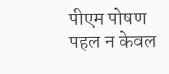पीएम पोषण पहल न केवल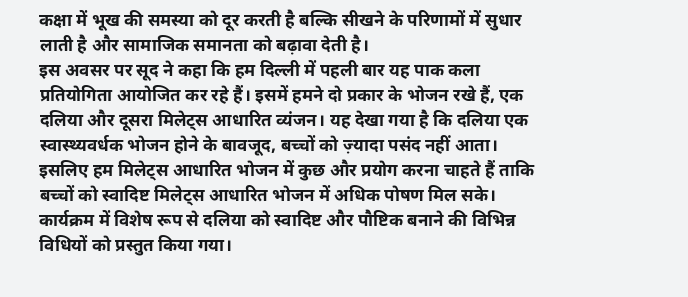कक्षा में भूख की समस्या को दूर करती है बल्कि सीखने के परिणामों में सुधार लाती है और सामाजिक समानता को बढ़ावा देती है।
इस अवसर पर सूद ने कहा कि हम दिल्ली में पहली बार यह पाक कला प्रतियोगिता आयोजित कर रहे हैं। इसमें हमने दो प्रकार के भोजन रखे हैं, एक दलिया और दूसरा मिलेट्स आधारित व्यंजन। यह देखा गया है कि दलिया एक स्वास्थ्यवर्धक भोजन होने के बावजूद, बच्चों को ज़्यादा पसंद नहीं आता। इसलिए हम मिलेट्स आधारित भोजन में कुछ और प्रयोग करना चाहते हैं ताकि बच्चों को स्वादिष्ट मिलेट्स आधारित भोजन में अधिक पोषण मिल सके। कार्यक्रम में विशेष रूप से दलिया को स्वादिष्ट और पौष्टिक बनाने की विभिन्न विधियों को प्रस्तुत किया गया।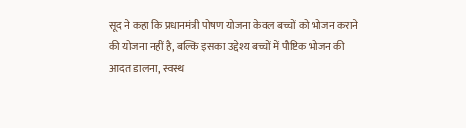सूद ने कहा कि प्रधानमंत्री पोषण योजना केवल बच्चों को भोजन कराने की योजना नहीं है, बल्कि इसका उद्देश्य बच्चों में पौष्टिक भोजन की आदत डालना, स्वस्थ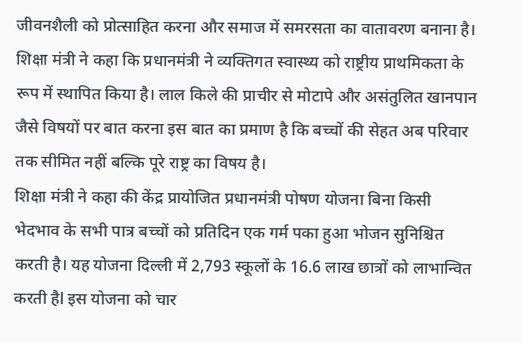जीवनशैली को प्रोत्साहित करना और समाज में समरसता का वातावरण बनाना है।
शिक्षा मंत्री ने कहा कि प्रधानमंत्री ने व्यक्तिगत स्वास्थ्य को राष्ट्रीय प्राथमिकता के रूप में स्थापित किया है। लाल किले की प्राचीर से मोटापे और असंतुलित खानपान जैसे विषयों पर बात करना इस बात का प्रमाण है कि बच्चों की सेहत अब परिवार तक सीमित नहीं बल्कि पूरे राष्ट्र का विषय है।
शिक्षा मंत्री ने कहा की केंद्र प्रायोजित प्रधानमंत्री पोषण योजना बिना किसी भेदभाव के सभी पात्र बच्चों को प्रतिदिन एक गर्म पका हुआ भोजन सुनिश्चित करती है। यह योजना दिल्ली में 2,793 स्कूलों के 16.6 लाख छात्रों को लाभान्वित करती हैl इस योजना को चार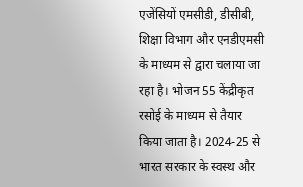एजेंसियों एमसीडी, डीसीबी, शिक्षा विभाग और एनडीएमसी के माध्यम से द्वारा चलाया जा रहा है। भोजन 55 केंद्रीकृत रसोई के माध्यम से तैयार किया जाता है। 2024-25 से भारत सरकार के स्वस्थ और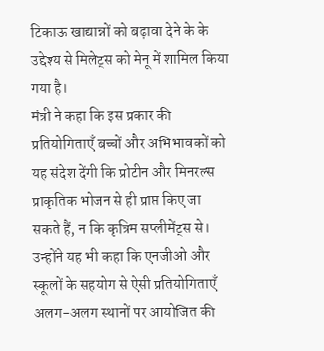टिकाऊ खाद्यान्नों को बढ़ावा देने के के उद्देश्य से मिलेट्स को मेनू में शामिल किया गया है।
मंत्री ने कहा कि इस प्रकार की प्रतियोगिताएँ बच्चों और अभिभावकों को यह संदेश देंगी कि प्रोटीन और मिनरल्स प्राकृतिक भोजन से ही प्राप्त किए जा सकते हैं, न कि कृत्रिम सप्लीमेंट्स से। उन्होंने यह भी कहा कि एनजीओ और स्कूलों के सहयोग से ऐसी प्रतियोगिताएँ अलग-अलग स्थानों पर आयोजित की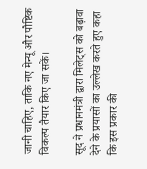जानी चाहिए, ताकि नए मेन्यू और पौष्टिक विकल्प तैयार किए जा सकें।

सूद ने प्रधानमंत्री द्वारा मिलेट्स को बढ़ावा देने के प्रयासों का उल्लेख करते हुए कहा कि इस प्रकार की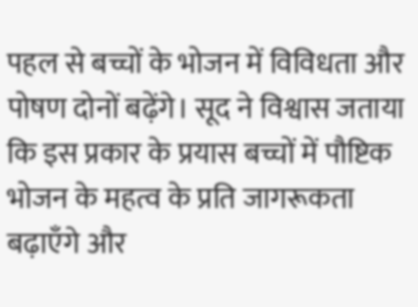पहल से बच्चों के भोजन में विविधता और पोषण दोनों बढ़ेंगे। सूद ने विश्वास जताया कि इस प्रकार के प्रयास बच्चों में पौष्टिक भोजन के महत्व के प्रति जागरूकता बढ़ाएँगे और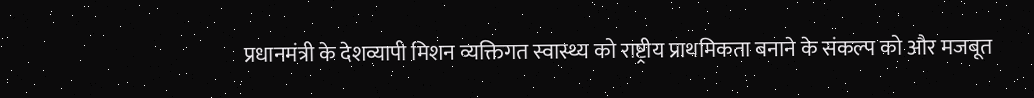प्रधानमंत्री के देशव्यापी मिशन व्यक्तिगत स्वास्थ्य को राष्ट्रीय प्राथमिकता बनाने के संकल्प को और मजबूत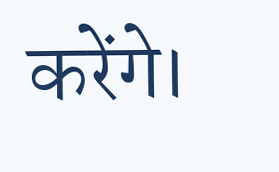करेंगे।